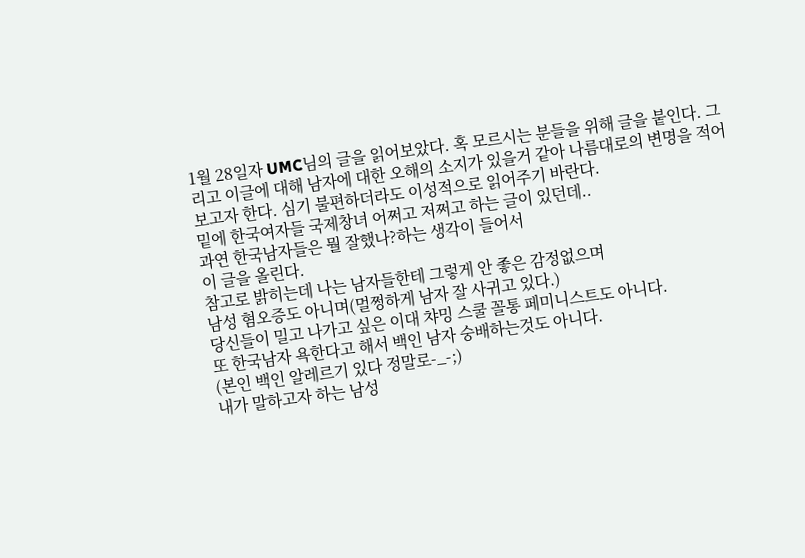1월 28일자 UMC님의 글을 읽어보았다. 혹 모르시는 분들을 위해 글을 붙인다. 그리고 이글에 대해 남자에 대한 오해의 소지가 있을거 같아 나름대로의 변명을 적어보고자 한다. 심기 불편하더라도 이성적으로 읽어주기 바란다.
밑에 한국여자들 국제창녀 어쩌고 저쩌고 하는 글이 있던데..
과연 한국남자들은 뭘 잘했나?하는 생각이 들어서
이 글을 올린다.
참고로 밝히는데 나는 남자들한테 그렇게 안 좋은 감정없으며
남성 혐오증도 아니며(멀쩡하게 남자 잘 사귀고 있다.)
당신들이 밀고 나가고 싶은 이대 챠밍 스쿨 꼴통 페미니스트도 아니다.
또 한국남자 욕한다고 해서 백인 남자 숭배하는것도 아니다.
(본인 백인 알레르기 있다 정말로-_-;)
내가 말하고자 하는 남성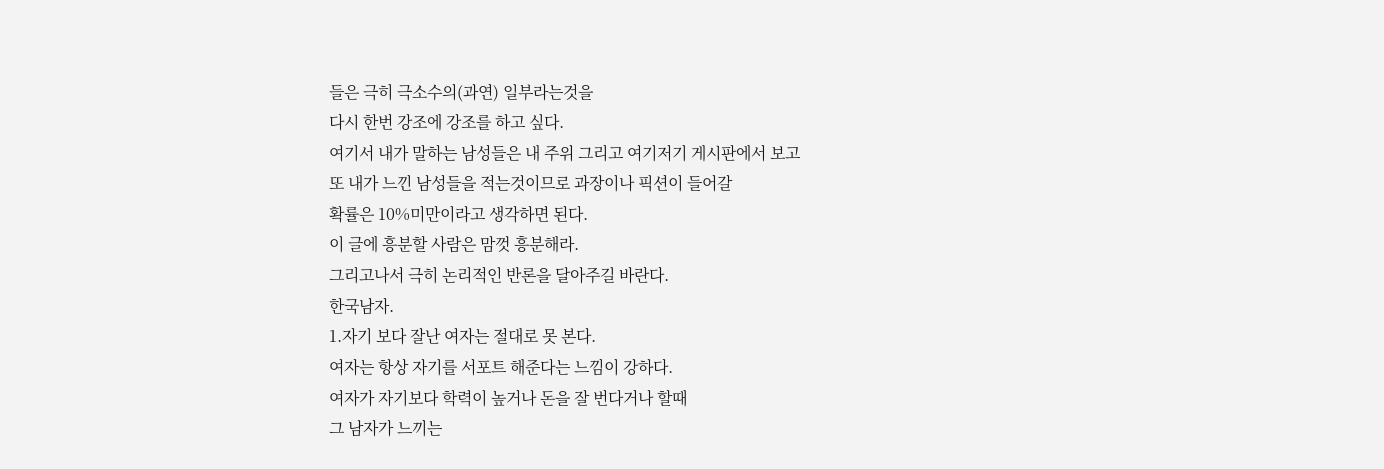들은 극히 극소수의(과연) 일부라는것을
다시 한번 강조에 강조를 하고 싶다.
여기서 내가 말하는 남성들은 내 주위 그리고 여기저기 게시판에서 보고
또 내가 느낀 남성들을 적는것이므로 과장이나 픽션이 들어갈
확률은 10%미만이라고 생각하면 된다.
이 글에 흥분할 사람은 맘껏 흥분해라.
그리고나서 극히 논리적인 반론을 달아주길 바란다.
한국남자.
1.자기 보다 잘난 여자는 절대로 못 본다.
여자는 항상 자기를 서포트 해준다는 느낌이 강하다.
여자가 자기보다 학력이 높거나 돈을 잘 번다거나 할때
그 남자가 느끼는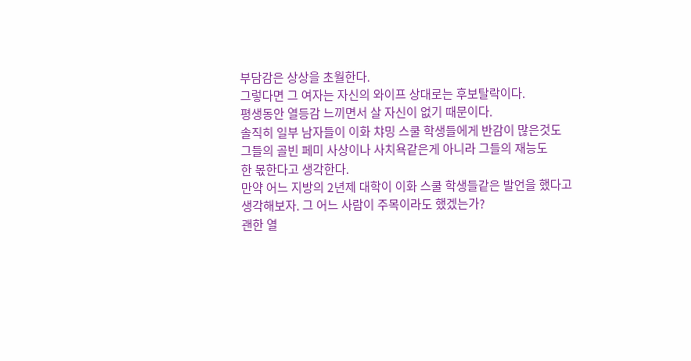부담감은 상상을 초월한다.
그렇다면 그 여자는 자신의 와이프 상대로는 후보탈락이다.
평생동안 열등감 느끼면서 살 자신이 없기 때문이다.
솔직히 일부 남자들이 이화 챠밍 스쿨 학생들에게 반감이 많은것도
그들의 골빈 페미 사상이나 사치욕같은게 아니라 그들의 재능도
한 몫한다고 생각한다.
만약 어느 지방의 2년제 대학이 이화 스쿨 학생들같은 발언을 했다고
생각해보자. 그 어느 사람이 주목이라도 했겠는가?
괜한 열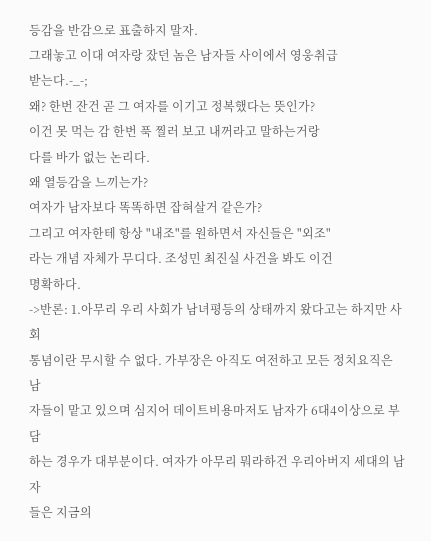등감을 반감으로 표출하지 말자.
그래놓고 이대 여자랑 잤던 놈은 남자들 사이에서 영웅취급
받는다.-_-;
왜? 한번 잔건 곧 그 여자를 이기고 정복했다는 뜻인가?
이건 못 먹는 감 한번 푹 찔러 보고 내꺼라고 말하는거랑
다를 바가 없는 논리다.
왜 열등감을 느끼는가?
여자가 남자보다 똑똑하면 잡혀살거 같은가?
그리고 여자한테 항상 "내조"를 원하면서 자신들은 "외조"
라는 개념 자체가 무디다. 조성민 최진실 사건을 봐도 이건
명확하다.
->반론: 1.아무리 우리 사회가 남녀평등의 상태까지 왔다고는 하지만 사회
통념이란 무시할 수 없다. 가부장은 아직도 여전하고 모든 정치요직은 남
자들이 맡고 있으며 심지어 데이트비용마저도 남자가 6대4이상으로 부담
하는 경우가 대부분이다. 여자가 아무리 뭐라하건 우리아버지 세대의 남자
들은 지금의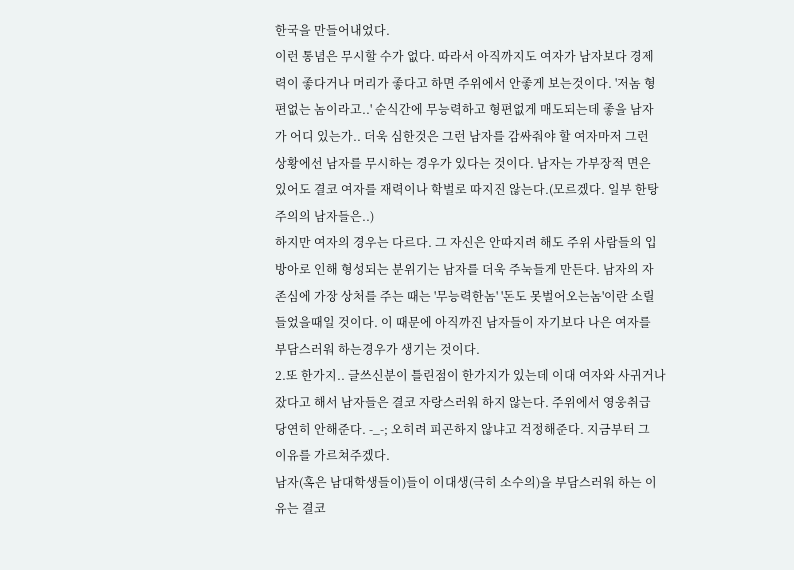한국을 만들어내었다.
이런 통념은 무시할 수가 없다. 따라서 아직까지도 여자가 남자보다 경제
력이 좋다거나 머리가 좋다고 하면 주위에서 안좋게 보는것이다. '저놈 형
편없는 놈이라고..' 순식간에 무능력하고 형편없게 매도되는데 좋을 남자
가 어디 있는가.. 더욱 심한것은 그런 남자를 감싸줘야 할 여자마저 그런
상황에선 남자를 무시하는 경우가 있다는 것이다. 남자는 가부장적 면은
있어도 결코 여자를 재력이나 학벌로 따지진 않는다.(모르겠다. 일부 한탕
주의의 남자들은..)
하지만 여자의 경우는 다르다. 그 자신은 안따지려 해도 주위 사람들의 입
방아로 인해 형성되는 분위기는 남자를 더욱 주눅들게 만든다. 남자의 자
존심에 가장 상처를 주는 때는 '무능력한놈' '돈도 못벌어오는놈'이란 소릴
들었을때일 것이다. 이 때문에 아직까진 남자들이 자기보다 나은 여자를
부담스러워 하는경우가 생기는 것이다.
2.또 한가지.. 글쓰신분이 틀린점이 한가지가 있는데 이대 여자와 사귀거나
잤다고 해서 남자들은 결코 자랑스러워 하지 않는다. 주위에서 영웅취급
당연히 안해준다. -_-; 오히려 피곤하지 않냐고 걱정해준다. 지금부터 그
이유를 가르쳐주겠다.
남자(혹은 남대학생들이)들이 이대생(극히 소수의)을 부담스러워 하는 이
유는 결코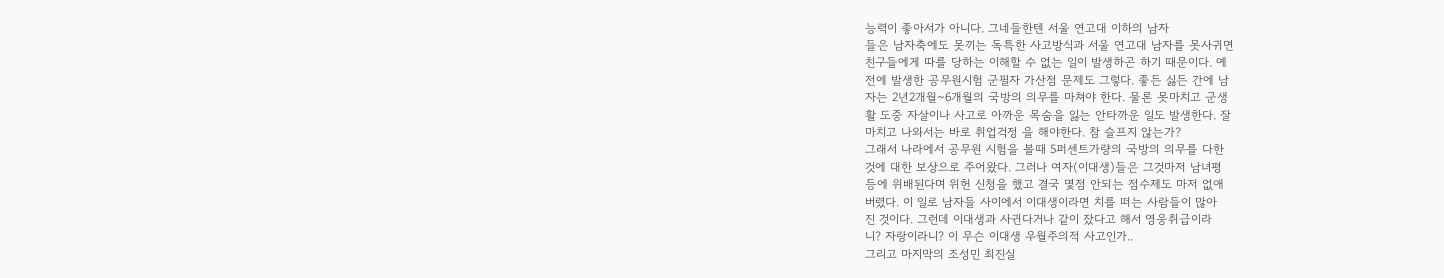능력이 좋아서가 아니다. 그네들한텐 서울 연고대 이하의 남자
들은 남자축에도 못끼는 독특한 사고방식과 서울 연고대 남자를 못사귀면
친구들에게 따를 당하는 이해할 수 없는 일이 발생하곤 하기 때문이다. 예
전에 발생한 공무원시험 군필자 가산점 문제도 그렇다. 좋든 싫든 간에 남
자는 2년2개월~6개월의 국방의 의무를 마쳐야 한다. 물론 못마치고 군생
활 도중 자살이나 사고로 아까운 목숨을 잃는 안타까운 일도 발생한다. 잘
마치고 나와서는 바로 취업걱정 을 해야한다. 참 슬프지 않는가?
그래서 나라에서 공무원 시험을 볼때 5퍼센트가량의 국방의 의무를 다한
것에 대한 보상으로 주어왔다. 그러나 여자(이대생)들은 그것마저 남녀평
등에 위배된다며 위헌 신청을 했고 결국 몇점 안되는 점수제도 마저 없애
버렸다. 이 일로 남자들 사이에서 이대생이라면 치를 떠는 사람들이 많아
진 것이다. 그런데 이대생과 사귄다거나 같이 잤다고 해서 영웅취급이라
니? 자랑이라니? 이 무슨 이대생 우월주의적 사고인가..
그리고 마지막의 조성민 최진실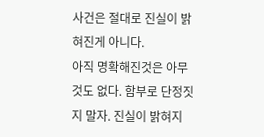사건은 절대로 진실이 밝혀진게 아니다.
아직 명확해진것은 아무것도 없다. 함부로 단정짓지 말자. 진실이 밝혀지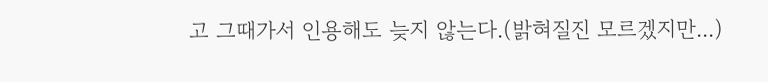고 그때가서 인용해도 늦지 않는다.(밝혀질진 모르겠지만...)